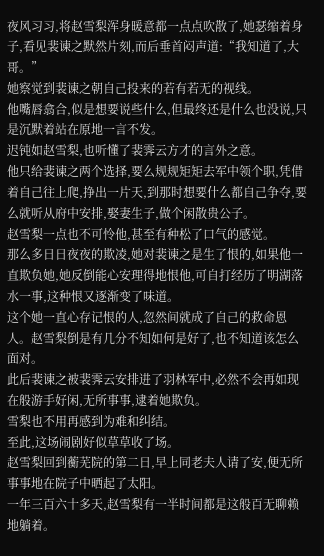夜风习习,将赵雪梨浑身暖意都一点点吹散了,她瑟缩着身子,看见裴谏之默然片刻,而后垂首闷声道:“我知道了,大哥。”
她察觉到裴谏之朝自己投来的若有若无的视线。
他嘴唇翕合,似是想要说些什么,但最终还是什么也没说,只是沉默着站在原地一言不发。
迟钝如赵雪梨,也听懂了裴霁云方才的言外之意。
他只给裴谏之两个选择,要么规规矩矩去军中领个职,凭借着自己往上爬,挣出一片天,到那时想要什么都自己争夺,要么就听从府中安排,娶妻生子,做个闲散贵公子。
赵雪梨一点也不可怜他,甚至有种松了口气的感觉。
那么多日日夜夜的欺凌,她对裴谏之是生了恨的,如果他一直欺负她,她反倒能心安理得地恨他,可自打经历了明湖落水一事,这种恨又逐渐变了味道。
这个她一直心存记恨的人,忽然间就成了自己的救命恩人。赵雪梨倒是有几分不知如何是好了,也不知道该怎么面对。
此后裴谏之被裴霁云安排进了羽林军中,必然不会再如现在般游手好闲,无所事事,逮着她欺负。
雪梨也不用再感到为难和纠结。
至此,这场闹剧好似草草收了场。
赵雪梨回到蘅芜院的第二日,早上同老夫人请了安,便无所事事地在院子中晒起了太阳。
一年三百六十多天,赵雪梨有一半时间都是这般百无聊赖地躺着。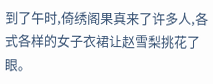到了午时,倚绣阁果真来了许多人,各式各样的女子衣裙让赵雪梨挑花了眼。